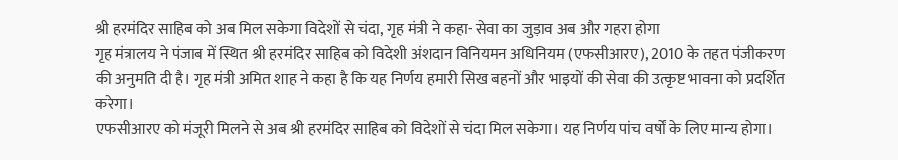श्री हरमंदिर साहिब को अब मिल सकेगा विदेशों से चंदा, गृह मंत्री ने कहा- सेवा का जुड़ाव अब और गहरा होगा
गृह मंत्रालय ने पंजाब में स्थित श्री हरमंदिर साहिब को विदेशी अंशदान विनियमन अधिनियम (एफसीआरए), 2010 के तहत पंजीकरण की अनुमति दी है। गृह मंत्री अमित शाह ने कहा है कि यह निर्णय हमारी सिख बहनों और भाइयों की सेवा की उत्कृष्ट भावना को प्रदर्शित करेगा।
एफसीआरए को मंजूरी मिलने से अब श्री हरमंदिर साहिब को विदेशों से चंदा मिल सकेगा। यह निर्णय पांच वर्षों के लिए मान्य होगा।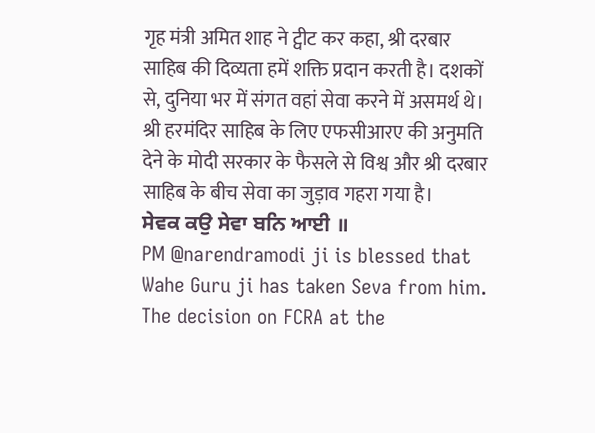गृह मंत्री अमित शाह ने ट्वीट कर कहा, श्री दरबार साहिब की दिव्यता हमें शक्ति प्रदान करती है। दशकों से, दुनिया भर में संगत वहां सेवा करने में असमर्थ थे। श्री हरमंदिर साहिब के लिए एफसीआरए की अनुमति देने के मोदी सरकार के फैसले से विश्व और श्री दरबार साहिब के बीच सेवा का जुड़ाव गहरा गया है।
ਸੇਵਕ ਕਉ ਸੇਵਾ ਬਨਿ ਆਈ ॥
PM @narendramodi ji is blessed that Wahe Guru ji has taken Seva from him.
The decision on FCRA at the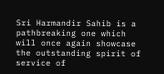Sri Harmandir Sahib is a pathbreaking one which will once again showcase the outstanding spirit of service of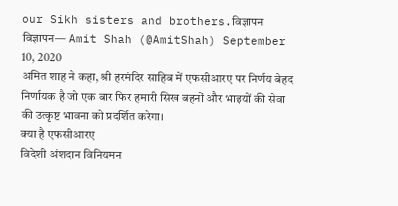our Sikh sisters and brothers.विज्ञापन विज्ञापन— Amit Shah (@AmitShah) September 10, 2020
अमित शाह ने कहा, श्री हरमंदिर साहिब में एफसीआरए पर निर्णय बेहद निर्णायक है जो एक बार फिर हमारी सिख बहनों और भाइयों की सेवा की उत्कृष्ट भावना को प्रदर्शित करेगा।
क्या है एफसीआरए
विदेशी अंशदान विनियमन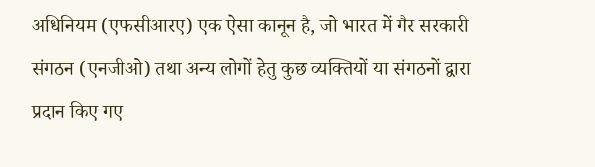अधिनियम (एफसीआरए) एक ऐसा कानून है, जो भारत में गैर सरकारी संगठन (एनजीओ) तथा अन्य लोगों हेतु कुछ व्यक्तियों या संगठनों द्वारा प्रदान किए गए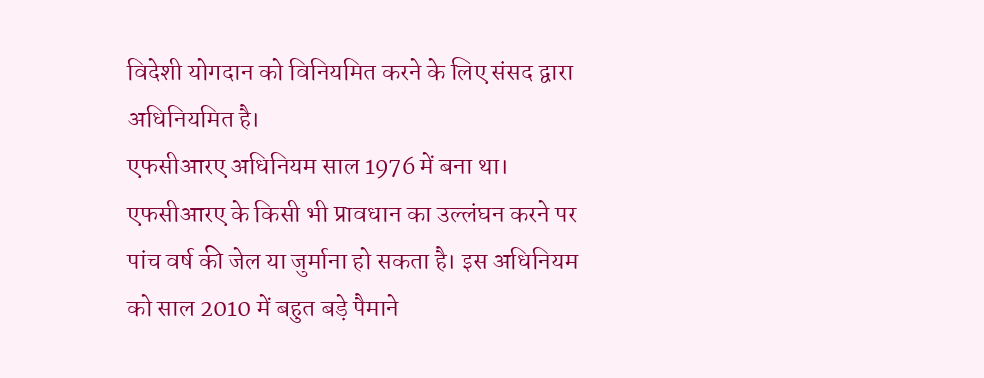विदेशी योगदान को विनियमित करने के लिए संसद द्वारा अधिनियमित है।
एफसीआरए अधिनियम साल 1976 में बना था। एफसीआरए के किसी भी प्रावधान का उल्लंघन करने पर पांच वर्ष की जेल या जुर्माना हो सकता है। इस अधिनियम को साल 2010 में बहुत बड़े पैमाने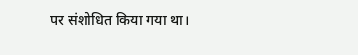पर संशोधित किया गया था।